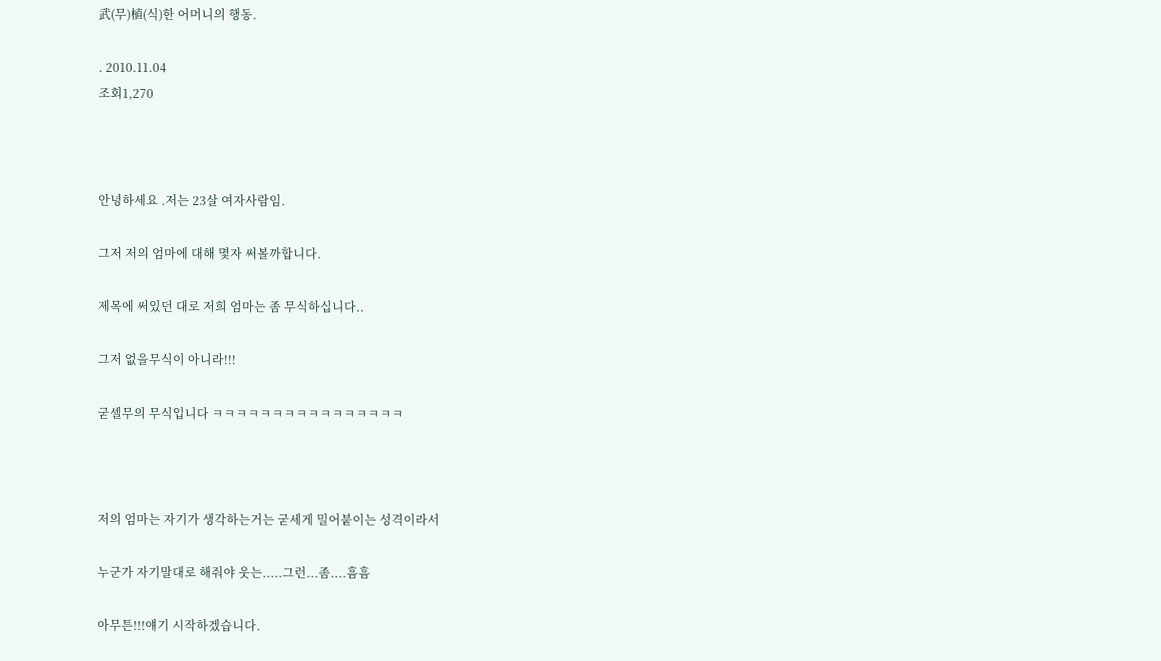武(무)植(식)한 어머니의 행동.

. 2010.11.04
조회1,270



안녕하세요 .저는 23살 여자사람임.

그저 저의 엄마에 대해 몇자 써볼까합니다.

제목에 써있던 대로 저희 엄마는 좀 무식하십니다..

그저 없을무식이 아니라!!!

굳셀무의 무식입니다 ㅋㅋㅋㅋㅋㅋㅋㅋㅋㅋㅋㅋㅋㅋㅋㅋ



저의 엄마는 자기가 생각하는거는 굳세게 밀어붙이는 성격이라서

누군가 자기말대로 해줘야 웃는.....그런...좀....흠흠

아무튼!!!얘기 시작하겠습니다.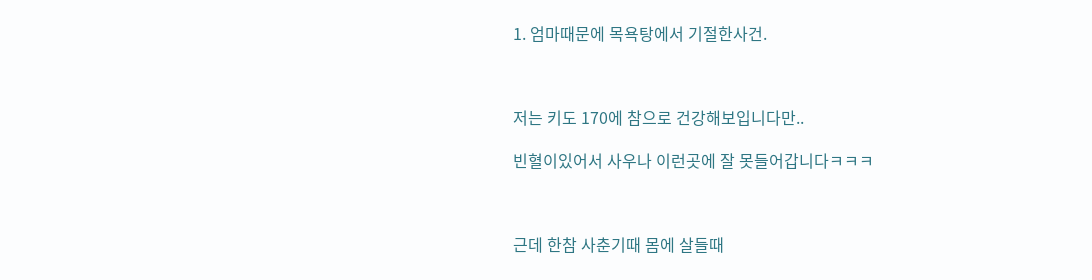1. 엄마때문에 목욕탕에서 기절한사건.



저는 키도 170에 참으로 건강해보입니다만..

빈혈이있어서 사우나 이런곳에 잘 못들어갑니다ㅋㅋㅋ



근데 한참 사춘기때 몸에 살들때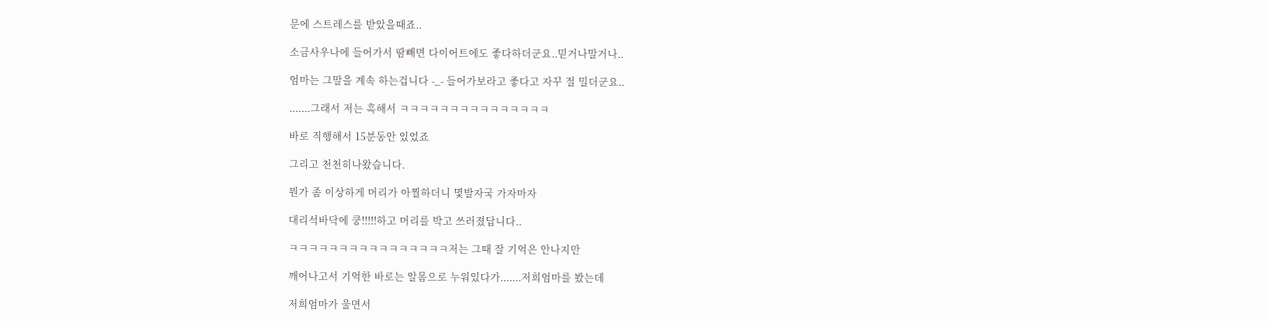문에 스트레스를 받았을때죠..

소금사우나에 들어가서 땀빼면 다이어트에도 좋다하더군요..믿거나말거나..

엄마는 그말을 계속 하는겁니다 -_- 들어가보라고 좋다고 자꾸 절 밀더군요..

.......그래서 저는 혹해서 ㅋㅋㅋㅋㅋㅋㅋㅋㅋㅋㅋㅋㅋㅋㅋ

바로 직행해서 15분동안 있었죠

그리고 천천히나왔습니다.

뭔가 좀 이상하게 머리가 아찔하더니 몇발자국 가자마자

대리석바닥에 쿵!!!!!하고 머리를 박고 쓰러졌답니다..

ㅋㅋㅋㅋㅋㅋㅋㅋㅋㅋㅋㅋㅋㅋㅋㅋ저는 그때 잘 기억은 안나지만

깨어나고서 기억한 바로는 알몸으로 누워있다가.......저희엄마를 봤는데

저희엄마가 울면서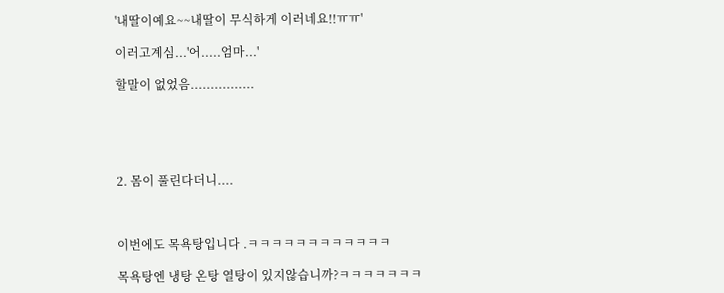'내딸이예요~~내딸이 무식하게 이러네요!!ㅠㅠ'

이러고계심...'어.....엄마...'

할말이 없었음................





2. 몸이 풀린다더니....



이번에도 목욕탕입니다 .ㅋㅋㅋㅋㅋㅋㅋㅋㅋㅋㅋㅋ

목욕탕엔 냉탕 온탕 열탕이 있지않습니까?ㅋㅋㅋㅋㅋㅋㅋ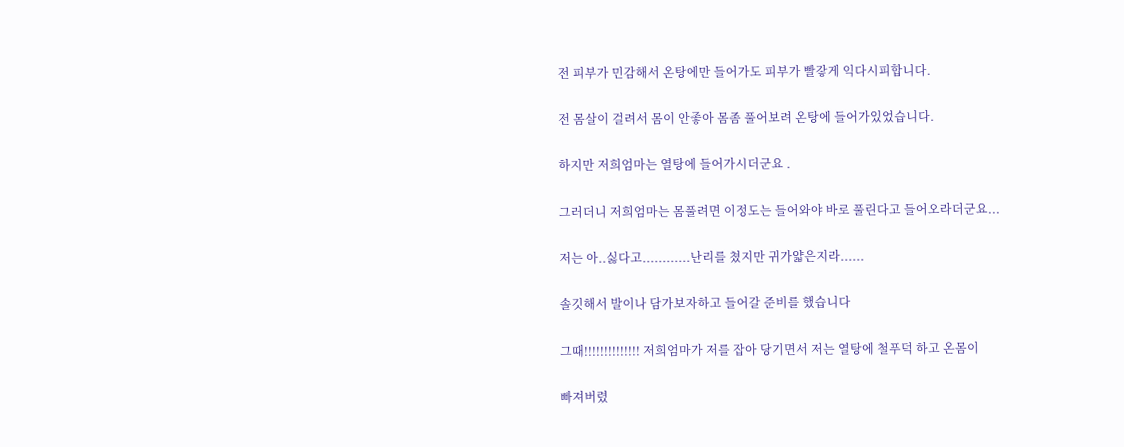전 피부가 민감해서 온탕에만 들어가도 피부가 빨갛게 익다시피합니다.

전 몸살이 걸려서 몸이 안좋아 몸좀 풀어보려 온탕에 들어가있었습니다.

하지만 저희엄마는 열탕에 들어가시더군요 .

그러더니 저희엄마는 몸풀려면 이정도는 들어와야 바로 풀린다고 들어오라더군요...

저는 아..싫다고............난리를 쳤지만 귀가얇은지라......

솔깃해서 발이나 담가보자하고 들어갈 준비를 했습니다

그때!!!!!!!!!!!!!! 저희엄마가 저를 잡아 당기면서 저는 열탕에 철푸덕 하고 온몸이

빠져버렸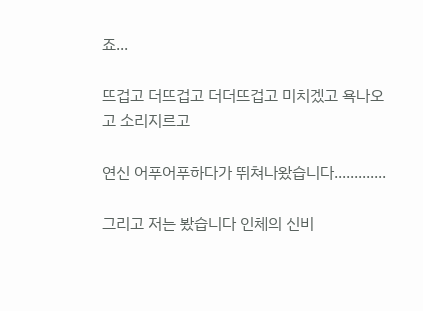죠...

뜨겁고 더뜨겁고 더더뜨겁고 미치겠고 욕나오고 소리지르고

연신 어푸어푸하다가 뛰쳐나왔습니다.............

그리고 저는 봤습니다 인체의 신비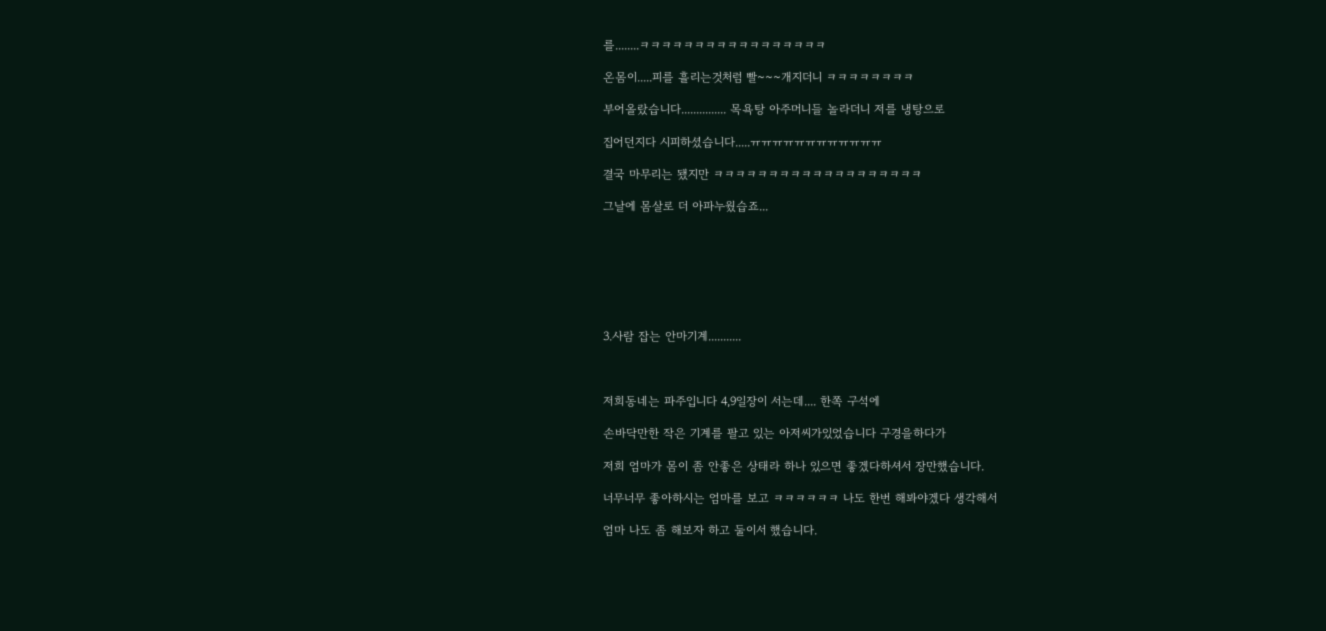를........ㅋㅋㅋㅋㅋㅋㅋㅋㅋㅋㅋㅋㅋㅋㅋㅋㅋ

온몸이.....피를 흘리는것처럼 빨~~~개지더니 ㅋㅋㅋㅋㅋㅋㅋㅋ

부어올랐습니다............... 목욕탕 아주머니들 놀라더니 저를 냉탕으로

집어던지다 시피하셨습니다.....ㅠㅠㅠㅠㅠㅠㅠㅠㅠㅠㅠㅠ

결국 마무리는 됐지만 ㅋㅋㅋㅋㅋㅋㅋㅋㅋㅋㅋㅋㅋㅋㅋㅋㅋㅋㅋ

그날에 몸살로 더 아파누웠습죠...







3.사람 잡는 안마기계...........



저희동네는 파주입니다 4,9일장이 서는데.... 한쪽 구석에

손바닥만한 작은 기계를 팔고 있는 아저씨가있었습니다 구경을하다가

저희 엄마가 몸이 좀 안좋은 상태라 하나 있으면 좋겠다하셔서 장만했습니다.

너무너무 좋아하시는 엄마를 보고 ㅋㅋㅋㅋㅋㅋ 나도 한번 해봐야겠다 생각해서

엄마 나도 좀 해보자 하고 둘이서 했습니다.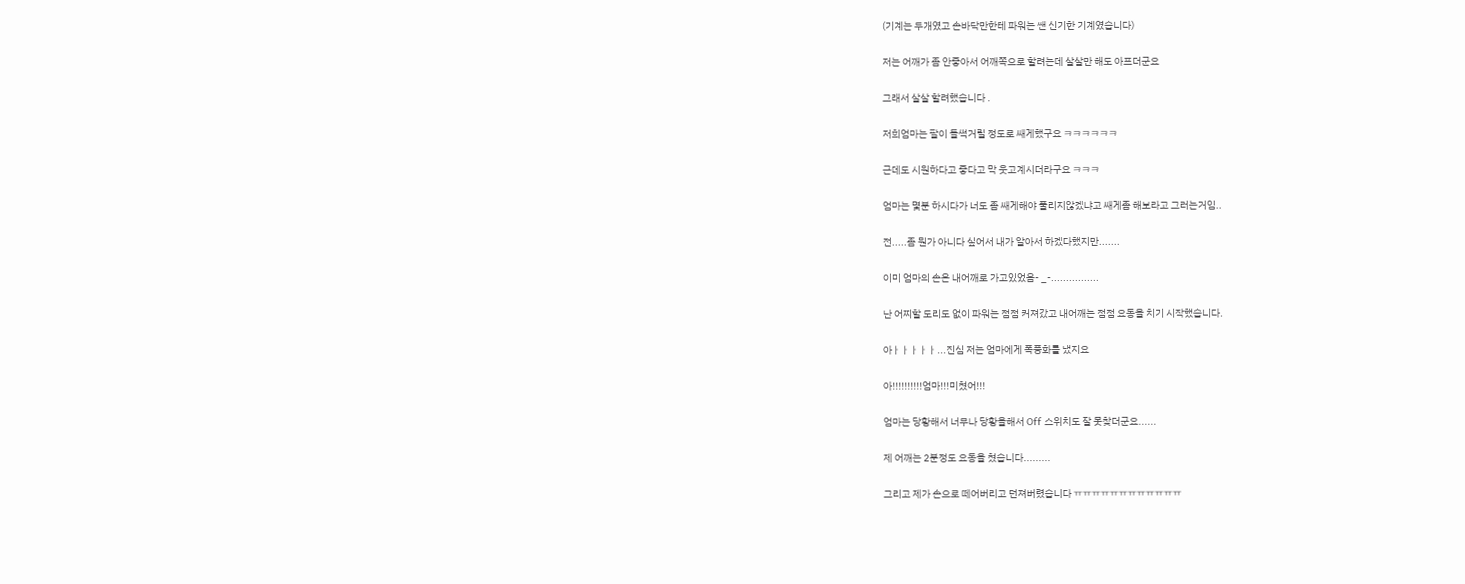(기계는 두개였고 손바닥만한테 파워는 쌘 신기한 기계였습니다)

저는 어깨가 좀 안좋아서 어깨쪽으로 할려는데 살살만 해도 아프더군요

그래서 살살 할려했습니다 .

저희엄마는 팔이 들썩거릴 정도로 쌔게했구요 ㅋㅋㅋㅋㅋㅋ

근데도 시원하다고 좋다고 막 웃고계시더라구요 ㅋㅋㅋ

엄마는 몇분 하시다가 너도 좀 쌔게해야 풀리지않겠냐고 쌔게좀 해보라고 그러는거임..

전.....좀 뭔가 아니다 싶어서 내가 알아서 하겠다했지만.......

이미 엄마의 손은 내어깨로 가고있었음- _-................

난 어찌할 도리도 없이 파워는 점점 커져갔고 내어깨는 점점 요동을 치기 시작했습니다.

아ㅏㅏㅏㅏㅏ...진심 저는 엄마에게 폭풍화를 냈지요

아!!!!!!!!!!엄마!!!미쳤어!!!

엄마는 당황해서 너무나 당황을해서 Off 스위치도 잘 못찾더군요......

제 어깨는 2분정도 요동을 쳤습니다.........

그리고 제가 손으로 떼어버리고 던져버렸습니다 ㅠㅠㅠㅠㅠㅠㅠㅠㅠㅠㅠㅠ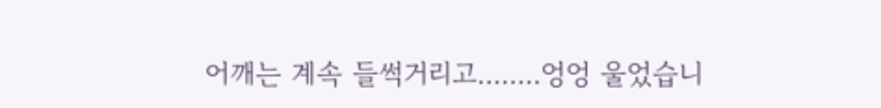어깨는 계속 들썩거리고........엉엉 울었습니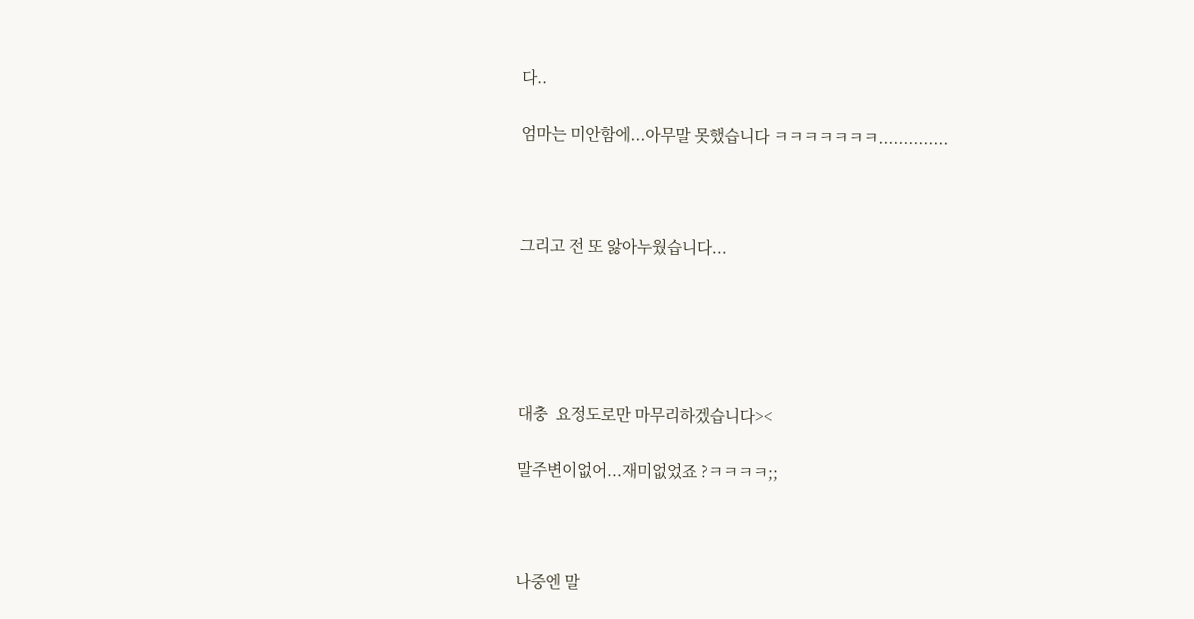다..

엄마는 미안함에...아무말 못했습니다 ㅋㅋㅋㅋㅋㅋㅋ..............



그리고 전 또 앓아누웠습니다...





대충  요정도로만 마무리하겠습니다><

말주변이없어...재미없었죠 ?ㅋㅋㅋㅋ;;



나중엔 말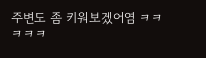주변도 좀 키워보겠어염 ㅋㅋㅋㅋㅋ